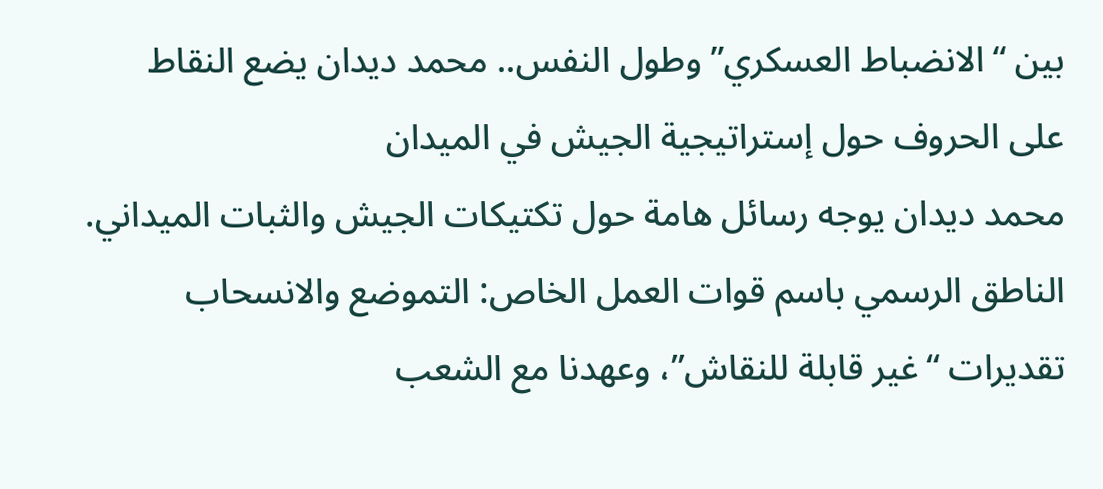بين “الانضباط العسكري” وطول النفس.. محمد ديدان يضع النقاط على الحروف حول إستراتيجية الجيش في الميدان
محمد ديدان يوجه رسائل هامة حول تكتيكات الجيش والثبات الميداني.
الناطق الرسمي باسم قوات العمل الخاص: التموضع والانسحاب تقديرات “غير قابلة للنقاش”، وعهدنا مع الشعب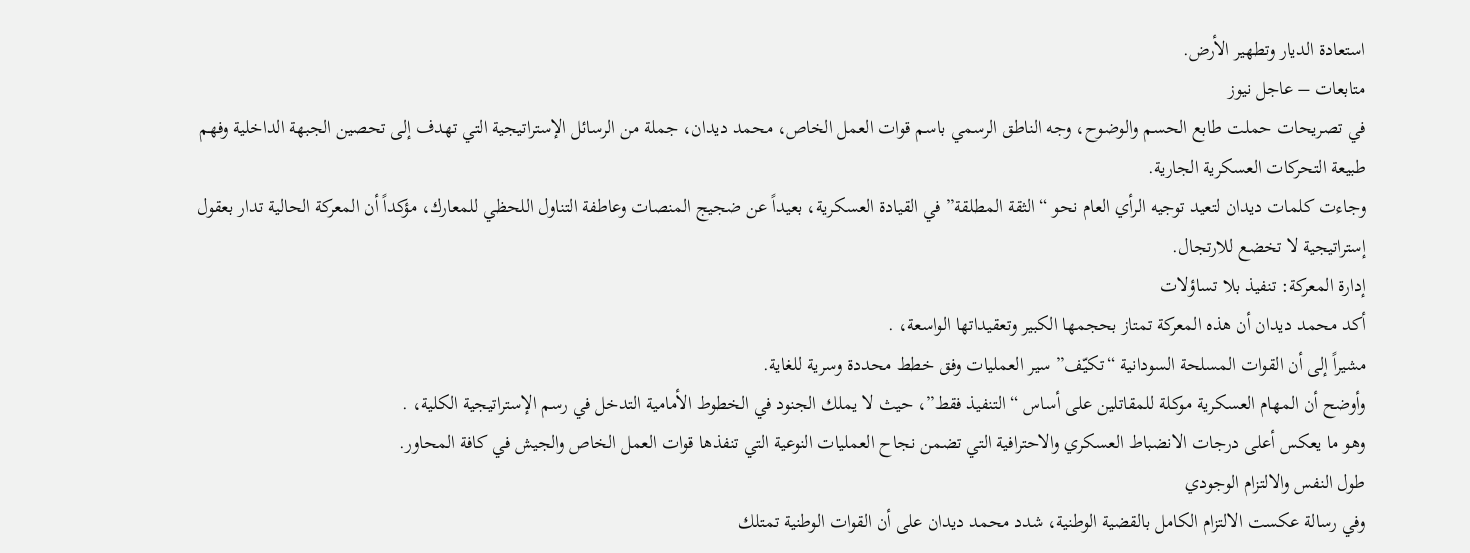استعادة الديار وتطهير الأرض.
متابعات – عاجل نيوز
في تصريحات حملت طابع الحسم والوضوح، وجه الناطق الرسمي باسم قوات العمل الخاص، محمد ديدان، جملة من الرسائل الإستراتيجية التي تهدف إلى تحصين الجبهة الداخلية وفهم طبيعة التحركات العسكرية الجارية.
وجاءت كلمات ديدان لتعيد توجيه الرأي العام نحو “الثقة المطلقة” في القيادة العسكرية، بعيداً عن ضجيج المنصات وعاطفة التناول اللحظي للمعارك، مؤكداً أن المعركة الحالية تدار بعقول إستراتيجية لا تخضع للارتجال.
إدارة المعركة: تنفيذ بلا تساؤلات
أكد محمد ديدان أن هذه المعركة تمتاز بحجمها الكبير وتعقيداتها الواسعة، .
مشيراً إلى أن القوات المسلحة السودانية “تكيّف” سير العمليات وفق خطط محددة وسرية للغاية.
وأوضح أن المهام العسكرية موكلة للمقاتلين على أساس “التنفيذ فقط”، حيث لا يملك الجنود في الخطوط الأمامية التدخل في رسم الإستراتيجية الكلية، .
وهو ما يعكس أعلى درجات الانضباط العسكري والاحترافية التي تضمن نجاح العمليات النوعية التي تنفذها قوات العمل الخاص والجيش في كافة المحاور.
طول النفس والالتزام الوجودي
وفي رسالة عكست الالتزام الكامل بالقضية الوطنية، شدد محمد ديدان على أن القوات الوطنية تمتلك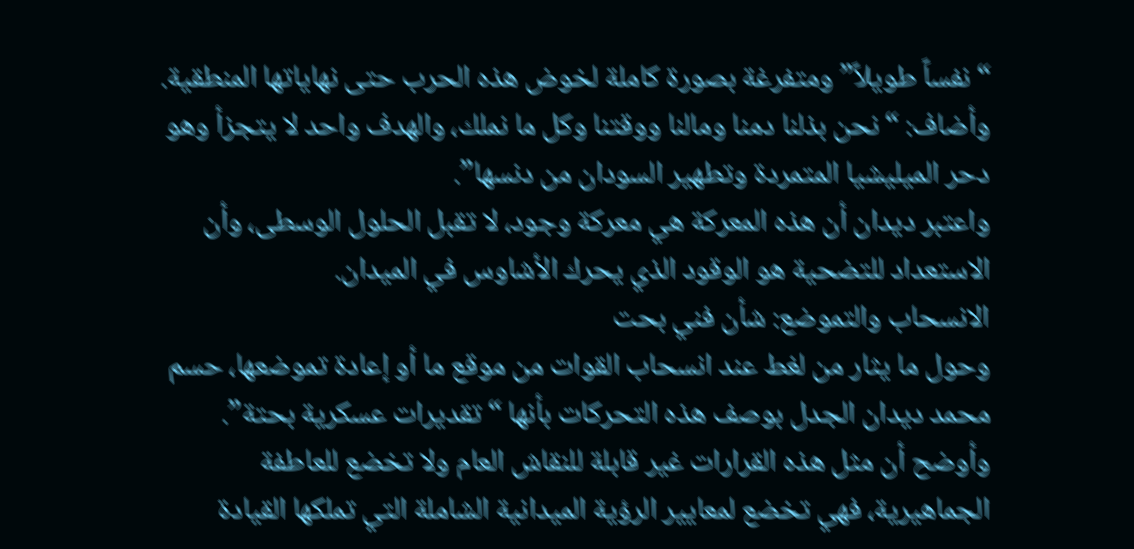“نفساً طويلاً” ومتفرغة بصورة كاملة لخوض هذه الحرب حتى نهاياتها المنطقية.
وأضاف: “نحن بذلنا دمنا ومالنا ووقتنا وكل ما نملك، والهدف واحد لا يتجزأ وهو دحر الميليشيا المتمردة وتطهير السودان من دنسها”.
واعتبر ديدان أن هذه المعركة هي معركة وجود، لا تقبل الحلول الوسطى، وأن الاستعداد للتضحية هو الوقود الذي يحرك الأشاوس في الميدان.
الانسحاب والتموضع: شأن فني بحت
وحول ما يثار من لغط عند انسحاب القوات من موقع ما أو إعادة تموضعها، حسم محمد ديدان الجدل بوصف هذه التحركات بأنها “تقديرات عسكرية بحتة”.
وأوضح أن مثل هذه القرارات غير قابلة للنقاش العام ولا تخضع للعاطفة الجماهيرية، فهي تخضع لمعايير الرؤية الميدانية الشاملة التي تملكها القيادة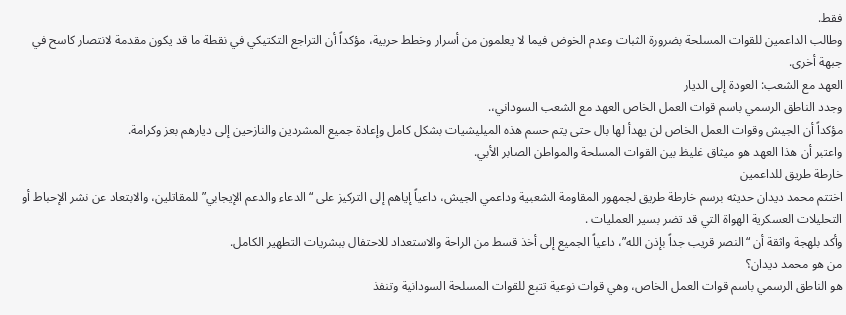فقط.
وطالب الداعمين للقوات المسلحة بضرورة الثبات وعدم الخوض فيما لا يعلمون من أسرار وخطط حربية، مؤكداً أن التراجع التكتيكي في نقطة ما قد يكون مقدمة لانتصار كاسح في جبهة أخرى.
العهد مع الشعب: العودة إلى الديار
وجدد الناطق الرسمي باسم قوات العمل الخاص العهد مع الشعب السوداني،.
مؤكداً أن الجيش وقوات العمل الخاص لن يهدأ لها بال حتى يتم حسم هذه الميليشيات بشكل كامل وإعادة جميع المشردين والنازحين إلى ديارهم بعز وكرامة.
واعتبر أن هذا العهد هو ميثاق غليظ بين القوات المسلحة والمواطن الصابر الأبي.
خارطة طريق للداعمين
اختتم محمد ديدان حديثه برسم خارطة طريق لجمهور المقاومة الشعبية وداعمي الجيش، داعياً إياهم إلى التركيز على “الدعاء والدعم الإيجابي” للمقاتلين، والابتعاد عن نشر الإحباط أو التحليلات العسكرية الهواة التي قد تضر بسير العمليات .
وأكد بلهجة واثقة أن “النصر قريب جداً بإذن الله”، داعياً الجميع إلى أخذ قسط من الراحة والاستعداد للاحتفال ببشريات التطهير الكامل.
من هو محمد ديدان؟
هو الناطق الرسمي باسم قوات العمل الخاص، وهي قوات نوعية تتبع للقوات المسلحة السودانية وتنفذ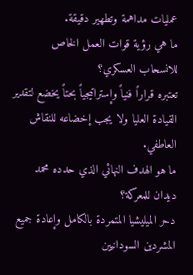عمليات مداهمة وتطهير دقيقة.
ما هي رؤية قوات العمل الخاص للانسحاب العسكري؟
تعتبره قراراً فنياً وإستراتيجياً بحتاً يخضع لتقدير القيادة العليا ولا يجب إخضاعه للنقاش العاطفي.
ما هو الهدف النهائي الذي حدده محمد ديدان للمعركة؟
دحر الميليشيا المتمردة بالكامل وإعادة جميع المشردين السودانيين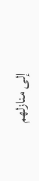إلى منازلهم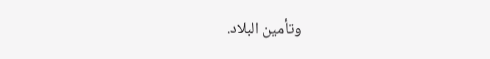وتأمين البلاد.